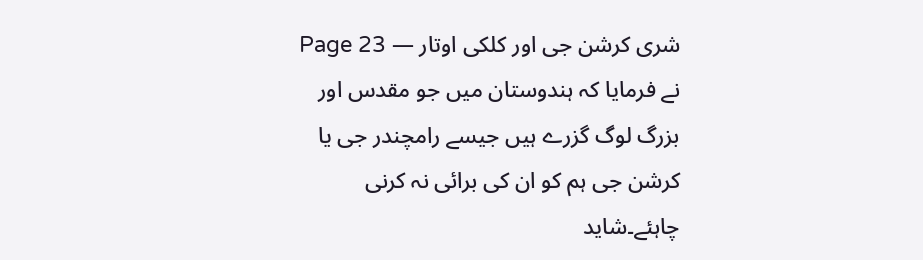شری کرشن جی اور کلکی اوتار — Page 23
نے فرمایا کہ ہندوستان میں جو مقدس اور بزرگ لوگ گزرے ہیں جیسے رامچندر جی یا کرشن جی ہم کو ان کی برائی نہ کرنی چاہئے۔شاید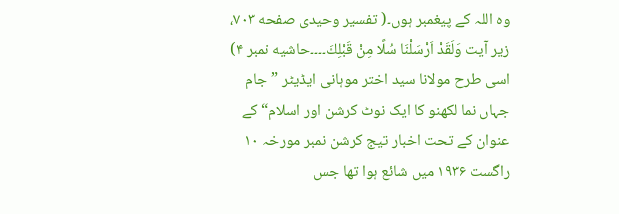وہ اللہ کے پیغمبر ہوں۔( تفسیر وحیدی صفحه ۷۰۳، زیر آیت وَلَقَدْ اَرْسَلْنَا سُلًا مِنْ قَبْلِكَ۔۔۔۔حاشیه نمبر ۴) اسی طرح مولانا سید اختر موہانی ایڈیٹر ”جام جہاں نما لکھنو کا ایک نوٹ کرشن اور اسلام“ کے عنوان کے تحت اخبار تیج کرشن نمبر مورخہ ۱۰ راگست ۱۹۳۶ میں شائع ہوا تھا جس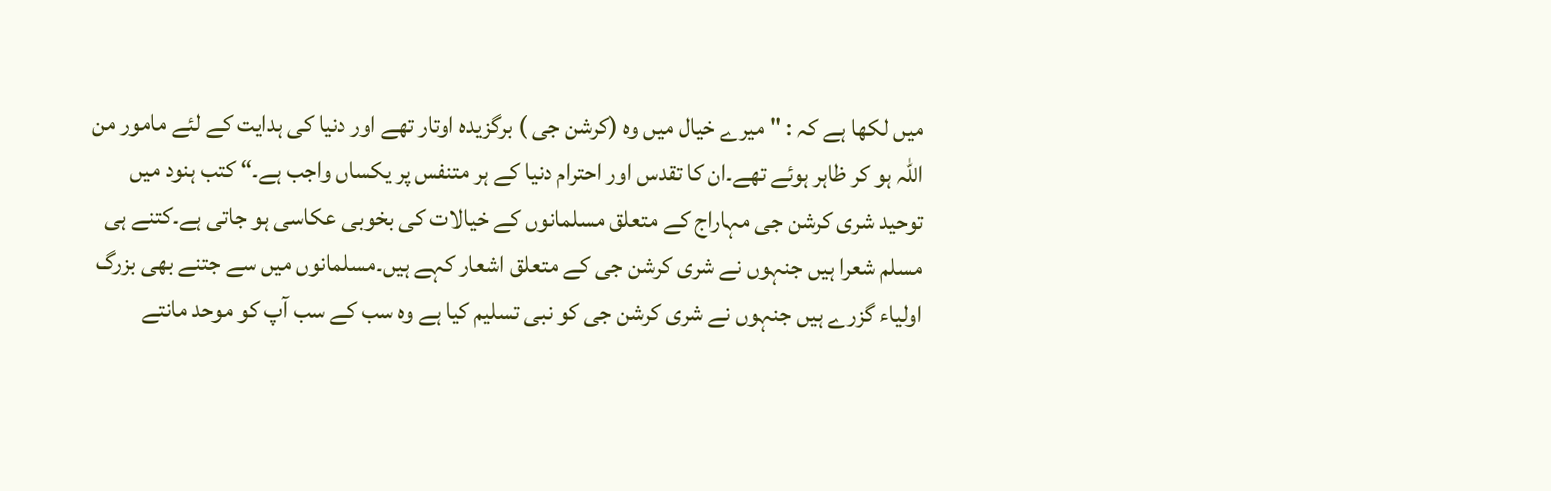میں لکھا ہے کہ : " میرے خیال میں وہ (کرشن جی ) برگزیدہ اوتار تھے اور دنیا کی ہدایت کے لئے مامور من اللہ ہو کر ظاہر ہوئے تھے۔ان کا تقدس اور احترام دنیا کے ہر متنفس پر یکساں واجب ہے۔“ کتب ہنود میں توحید شری کرشن جی مہاراج کے متعلق مسلمانوں کے خیالات کی بخوبی عکاسی ہو جاتی ہے۔کتنے ہی مسلم شعرا ہیں جنہوں نے شری کرشن جی کے متعلق اشعار کہے ہیں۔مسلمانوں میں سے جتنے بھی بزرگ اولیاء گزرے ہیں جنہوں نے شری کرشن جی کو نبی تسلیم کیا ہے وہ سب کے سب آپ کو موحد مانتے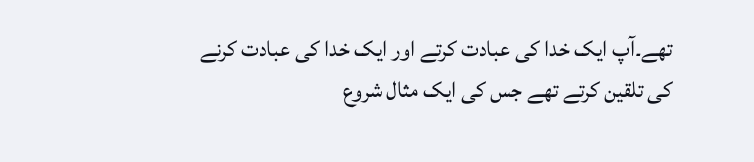تھے۔آپ ایک خدا کی عبادت کرتے اور ایک خدا کی عبادت کرنے کی تلقین کرتے تھے جس کی ایک مثال شروع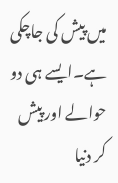میں پیش کی جاچکی ہے۔ایسے ہی دو حوالے اور پیش کر دنیا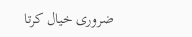ضروری خیال کرتا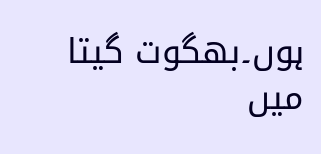ہوں۔بھگوت گیتا میں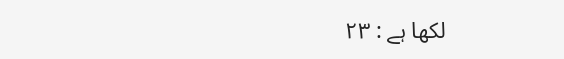لکھا ہے : ۲۳